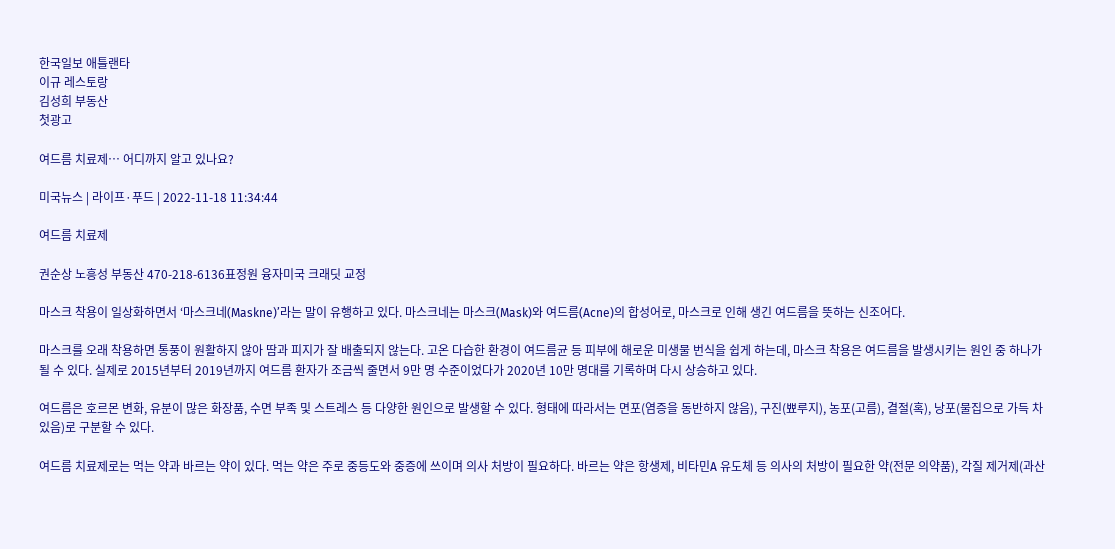한국일보 애틀랜타
이규 레스토랑
김성희 부동산
첫광고

여드름 치료제… 어디까지 알고 있나요?

미국뉴스 | 라이프·푸드 | 2022-11-18 11:34:44

여드름 치료제

권순상 노흥성 부동산 470-218-6136표정원 융자미국 크래딧 교정

마스크 착용이 일상화하면서 ‘마스크네(Maskne)’라는 말이 유행하고 있다. 마스크네는 마스크(Mask)와 여드름(Acne)의 합성어로, 마스크로 인해 생긴 여드름을 뜻하는 신조어다.

마스크를 오래 착용하면 통풍이 원활하지 않아 땀과 피지가 잘 배출되지 않는다. 고온 다습한 환경이 여드름균 등 피부에 해로운 미생물 번식을 쉽게 하는데, 마스크 착용은 여드름을 발생시키는 원인 중 하나가 될 수 있다. 실제로 2015년부터 2019년까지 여드름 환자가 조금씩 줄면서 9만 명 수준이었다가 2020년 10만 명대를 기록하며 다시 상승하고 있다.

여드름은 호르몬 변화, 유분이 많은 화장품, 수면 부족 및 스트레스 등 다양한 원인으로 발생할 수 있다. 형태에 따라서는 면포(염증을 동반하지 않음), 구진(뾰루지), 농포(고름), 결절(혹), 낭포(물집으로 가득 차 있음)로 구분할 수 있다.

여드름 치료제로는 먹는 약과 바르는 약이 있다. 먹는 약은 주로 중등도와 중증에 쓰이며 의사 처방이 필요하다. 바르는 약은 항생제, 비타민A 유도체 등 의사의 처방이 필요한 약(전문 의약품), 각질 제거제(과산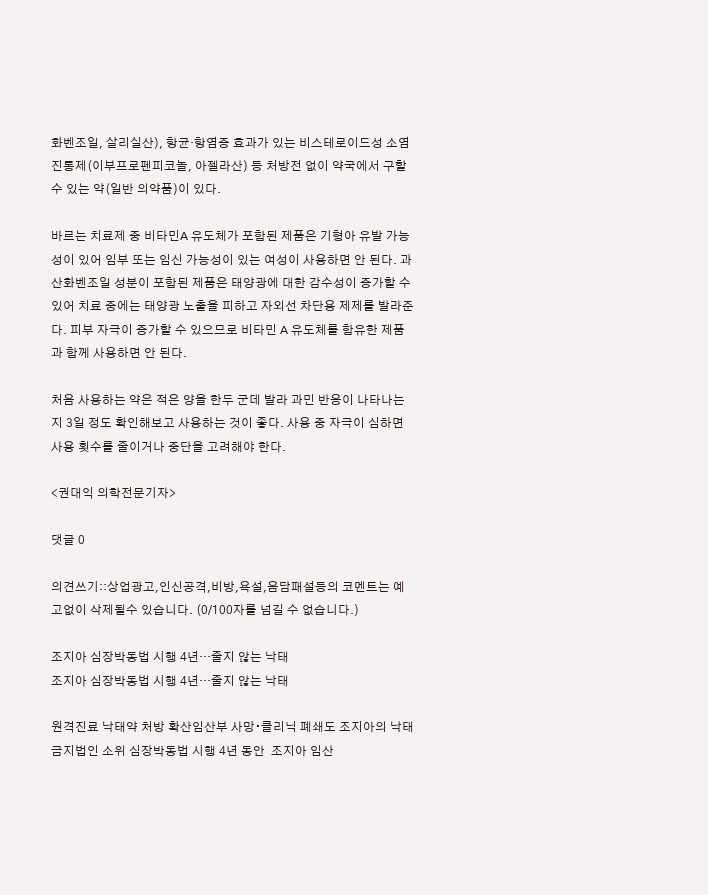화벤조일, 살리실산), 항균·항염증 효과가 있는 비스테로이드성 소염진통제(이부프로펜피코놀, 아젤라산) 등 처방전 없이 약국에서 구할 수 있는 약(일반 의약품)이 있다.

바르는 치료제 중 비타민A 유도체가 포함된 제품은 기형아 유발 가능성이 있어 임부 또는 임신 가능성이 있는 여성이 사용하면 안 된다. 과산화벤조일 성분이 포함된 제품은 태양광에 대한 감수성이 증가할 수 있어 치료 중에는 태양광 노출을 피하고 자외선 차단용 제제를 발라준다. 피부 자극이 증가할 수 있으므로 비타민 A 유도체를 함유한 제품과 함께 사용하면 안 된다.

처음 사용하는 약은 적은 양을 한두 군데 발라 과민 반응이 나타나는지 3일 정도 확인해보고 사용하는 것이 좋다. 사용 중 자극이 심하면 사용 횟수를 줄이거나 중단을 고려해야 한다.

<권대익 의학전문기자>

댓글 0

의견쓰기::상업광고,인신공격,비방,욕설,음담패설등의 코멘트는 예고없이 삭제될수 있습니다. (0/100자를 넘길 수 없습니다.)

조지아 심장박동법 시행 4년…줄지 않는 낙태
조지아 심장박동법 시행 4년…줄지 않는 낙태

원격진료 낙태약 처방 확산임산부 사망∙클리닉 폐쇄도 조지아의 낙태금지법인 소위 심장박동법 시행 4년 동안  조지아 임산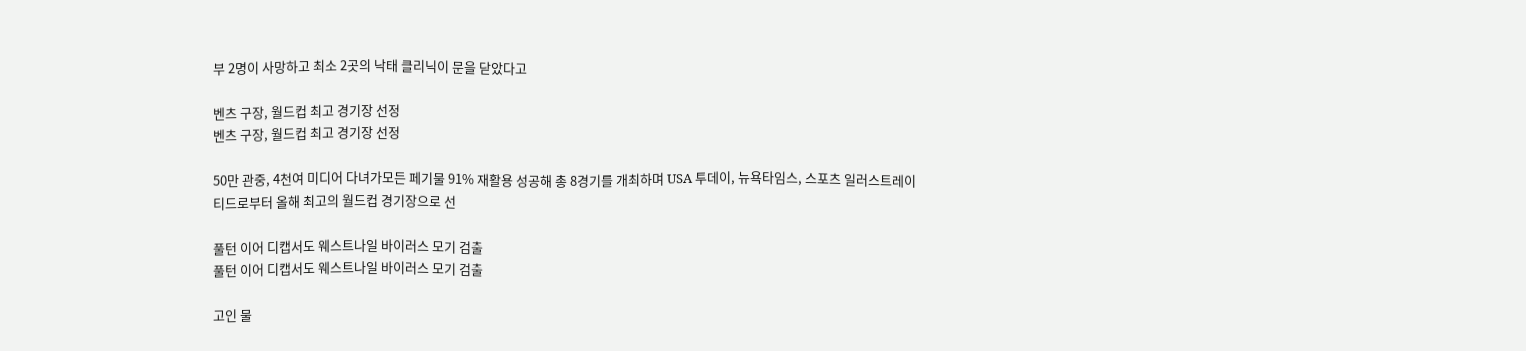부 2명이 사망하고 최소 2곳의 낙태 클리닉이 문을 닫았다고

벤츠 구장, 월드컵 최고 경기장 선정
벤츠 구장, 월드컵 최고 경기장 선정

50만 관중, 4천여 미디어 다녀가모든 페기물 91% 재활용 성공해 총 8경기를 개최하며 USA 투데이, 뉴욕타임스, 스포츠 일러스트레이티드로부터 올해 최고의 월드컵 경기장으로 선

풀턴 이어 디캡서도 웨스트나일 바이러스 모기 검출
풀턴 이어 디캡서도 웨스트나일 바이러스 모기 검출

고인 물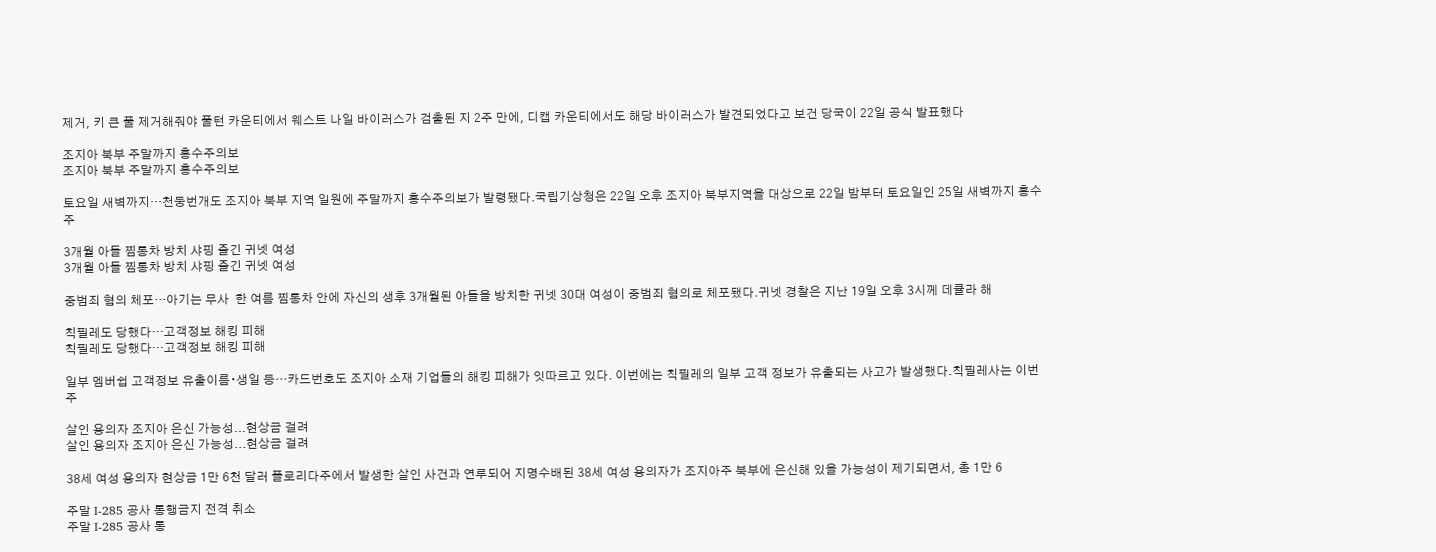제거, 키 큰 풀 제거해줘야 풀턴 카운티에서 웨스트 나일 바이러스가 검출된 지 2주 만에, 디캡 카운티에서도 해당 바이러스가 발견되었다고 보건 당국이 22일 공식 발표했다

조지아 북부 주말까지 홍수주의보
조지아 북부 주말까지 홍수주의보

토요일 새벽까지…천둥번개도 조지아 북부 지역 일원에 주말까지 홍수주의보가 발령됐다.국립기상청은 22일 오후 조지아 북부지역을 대상으로 22일 밤부터 토요일인 25일 새벽까지 홍수주

3개월 아들 찜통차 방치 샤핑 즐긴 귀넷 여성
3개월 아들 찜통차 방치 샤핑 즐긴 귀넷 여성

중범죄 혐의 체포…아기는 무사  한 여름 찜통차 안에 자신의 생후 3개월된 아들을 방치한 귀넷 30대 여성이 중범죄 혐의로 체포됐다.귀넷 경찰은 지난 19일 오후 3시께 데큘라 해

칙필레도 당했다…고객정보 해킹 피해
칙필레도 당했다…고객정보 해킹 피해

일부 멤버쉽 고객정보 유출이름∙생일 등…카드번호도 조지아 소재 기업들의 해킹 피해가 잇따르고 있다. 이번에는 칙필레의 일부 고객 정보가 유출되는 사고가 발생했다.칙필레사는 이번 주

살인 용의자 조지아 은신 가능성...현상금 걸려
살인 용의자 조지아 은신 가능성...현상금 걸려

38세 여성 용의자 현상금 1만 6천 달러 플로리다주에서 발생한 살인 사건과 연루되어 지명수배된 38세 여성 용의자가 조지아주 북부에 은신해 있을 가능성이 제기되면서, 총 1만 6

주말 I-285 공사 통행금지 전격 취소
주말 I-285 공사 통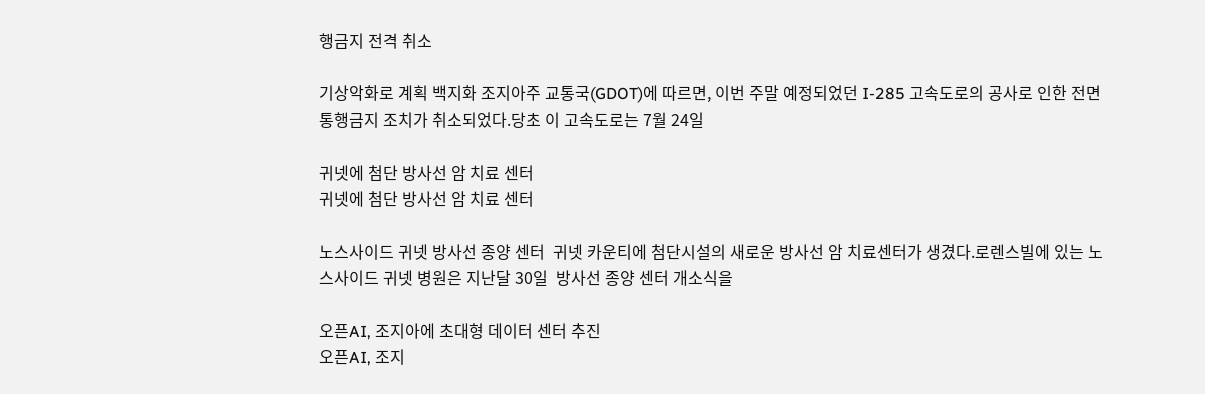행금지 전격 취소

기상악화로 계획 백지화 조지아주 교통국(GDOT)에 따르면, 이번 주말 예정되었던 I-285 고속도로의 공사로 인한 전면 통행금지 조치가 취소되었다.당초 이 고속도로는 7월 24일

귀넷에 첨단 방사선 암 치료 센터
귀넷에 첨단 방사선 암 치료 센터

노스사이드 귀넷 방사선 종양 센터  귀넷 카운티에 첨단시설의 새로운 방사선 암 치료센터가 생겼다.로렌스빌에 있는 노스사이드 귀넷 병원은 지난달 30일  방사선 종양 센터 개소식을

오픈AI, 조지아에 초대형 데이터 센터 추진
오픈AI, 조지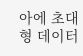아에 초대형 데이터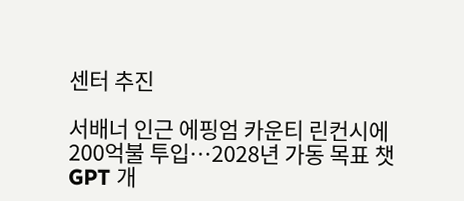센터 추진

서배너 인근 에핑엄 카운티 린컨시에200억불 투입…2028년 가동 목표 챗GPT 개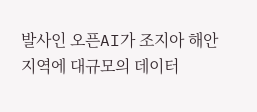발사인 오픈AI가 조지아 해안지역에 대규모의 데이터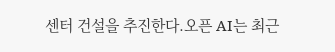센터 건설을 추진한다.오픈 AI는 최근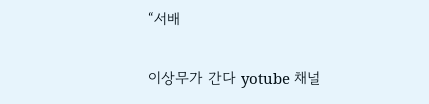“서배

이상무가 간다 yotube 채널